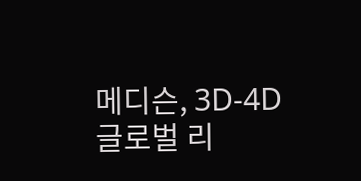메디슨, 3D-4D 글로벌 리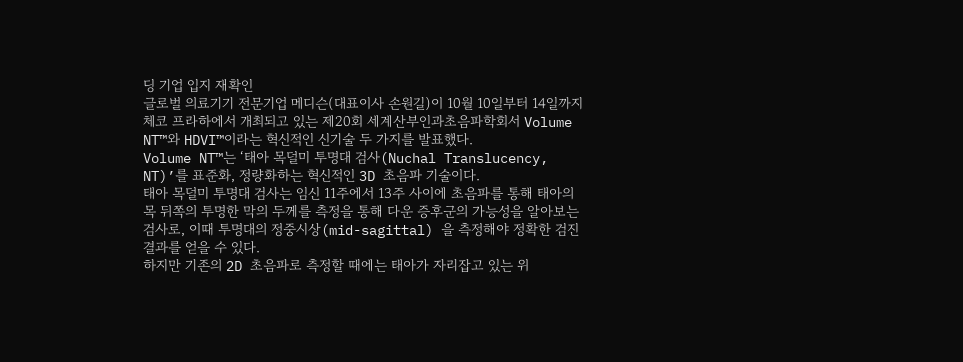딩 기업 입지 재확인
글로벌 의료기기 전문기업 메디슨(대표이사 손원길)이 10월 10일부터 14일까지 체코 프라하에서 개최되고 있는 제20회 세계산부인과초음파학회서 Volume NT™와 HDVI™이라는 혁신적인 신기술 두 가지를 발표했다.
Volume NT™는 ‘태아 목덜미 투명대 검사(Nuchal Translucency, NT)’를 표준화, 정량화하는 혁신적인 3D 초음파 기술이다.
태아 목덜미 투명대 검사는 임신 11주에서 13주 사이에 초음파를 통해 태아의 목 뒤쪽의 투명한 막의 두께를 측정을 통해 다운 증후군의 가능성을 알아보는 검사로, 이때 투명대의 정중시상(mid-sagittal) 을 측정해야 정확한 검진 결과를 얻을 수 있다.
하지만 기존의 2D 초음파로 측정할 때에는 태아가 자리잡고 있는 위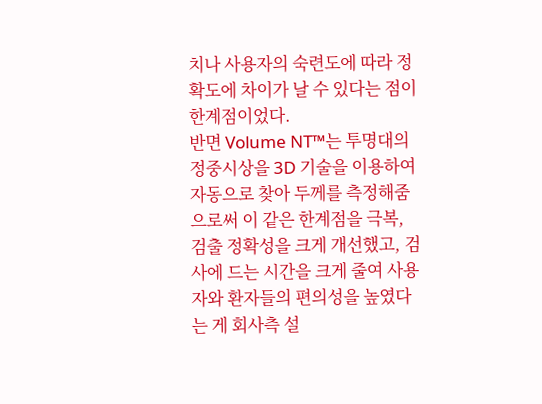치나 사용자의 숙련도에 따라 정확도에 차이가 날 수 있다는 점이 한계점이었다.
반면 Volume NT™는 투명대의 정중시상을 3D 기술을 이용하여 자동으로 찾아 두께를 측정해줌으로써 이 같은 한계점을 극복, 검출 정확성을 크게 개선했고, 검사에 드는 시간을 크게 줄여 사용자와 환자들의 편의성을 높였다는 게 회사측 설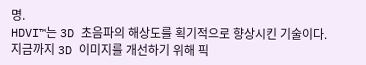명.
HDVI™는 3D 초음파의 해상도를 획기적으로 향상시킨 기술이다.
지금까지 3D 이미지를 개선하기 위해 픽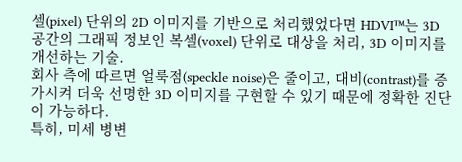셀(pixel) 단위의 2D 이미지를 기반으로 처리했었다면 HDVI™는 3D 공간의 그래픽 정보인 복셀(voxel) 단위로 대상을 처리, 3D 이미지를 개선하는 기술.
회사 측에 따르면 얼룩점(speckle noise)은 줄이고, 대비(contrast)를 증가시켜 더욱 선명한 3D 이미지를 구현할 수 있기 때문에 정확한 진단이 가능하다.
특히, 미세 병변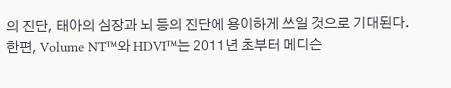의 진단, 태아의 심장과 뇌 등의 진단에 용이하게 쓰일 것으로 기대된다.
한편, Volume NT™와 HDVI™는 2011년 초부터 메디슨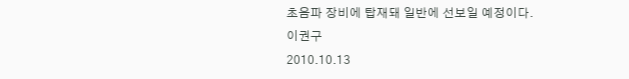초음파 장비에 탑재돼 일반에 선보일 예정이다.
이권구
2010.10.13